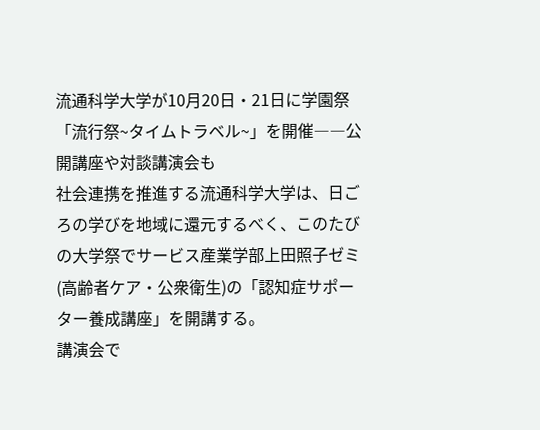流通科学大学が10月20日・21日に学園祭「流行祭~タイムトラベル~」を開催――公開講座や対談講演会も
社会連携を推進する流通科学大学は、日ごろの学びを地域に還元するべく、このたびの大学祭でサービス産業学部上田照子ゼミ(高齢者ケア・公衆衛生)の「認知症サポーター養成講座」を開講する。
講演会で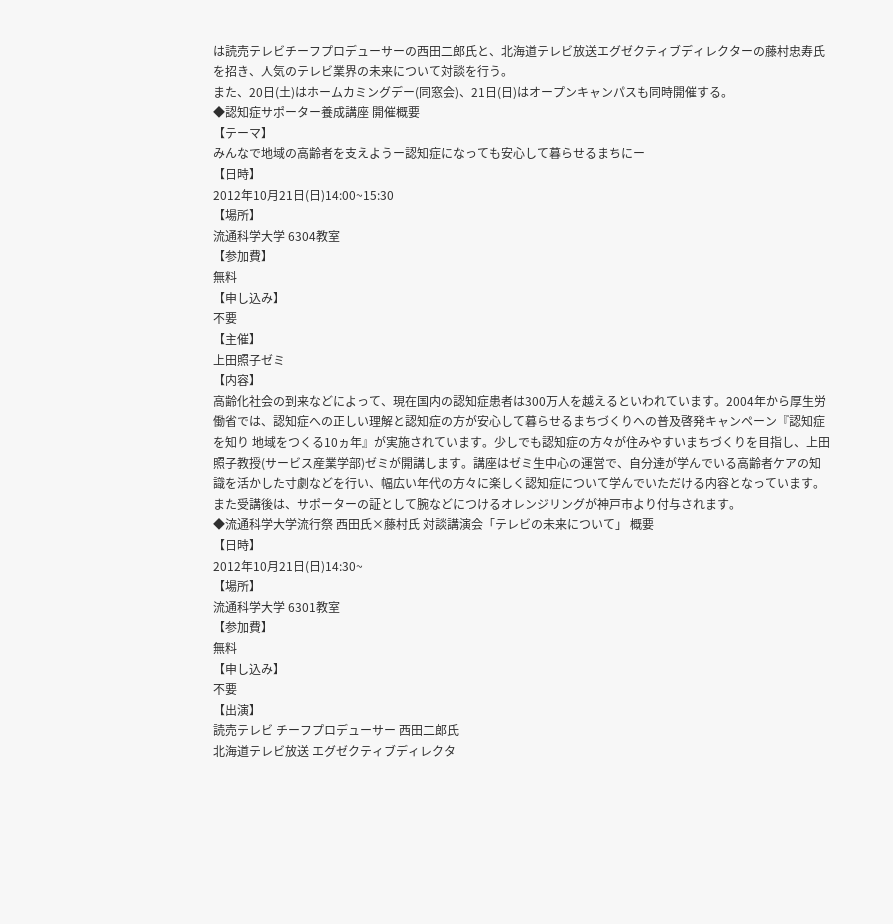は読売テレビチーフプロデューサーの西田二郎氏と、北海道テレビ放送エグゼクティブディレクターの藤村忠寿氏を招き、人気のテレビ業界の未来について対談を行う。
また、20日(土)はホームカミングデー(同窓会)、21日(日)はオープンキャンパスも同時開催する。
◆認知症サポーター養成講座 開催概要
【テーマ】
みんなで地域の高齢者を支えようー認知症になっても安心して暮らせるまちにー
【日時】
2012年10月21日(日)14:00~15:30
【場所】
流通科学大学 6304教室
【参加費】
無料
【申し込み】
不要
【主催】
上田照子ゼミ
【内容】
高齢化社会の到来などによって、現在国内の認知症患者は300万人を越えるといわれています。2004年から厚生労働省では、認知症への正しい理解と認知症の方が安心して暮らせるまちづくりへの普及啓発キャンペーン『認知症を知り 地域をつくる10ヵ年』が実施されています。少しでも認知症の方々が住みやすいまちづくりを目指し、上田照子教授(サービス産業学部)ゼミが開講します。講座はゼミ生中心の運営で、自分達が学んでいる高齢者ケアの知識を活かした寸劇などを行い、幅広い年代の方々に楽しく認知症について学んでいただける内容となっています。また受講後は、サポーターの証として腕などにつけるオレンジリングが神戸市より付与されます。
◆流通科学大学流行祭 西田氏×藤村氏 対談講演会「テレビの未来について」 概要
【日時】
2012年10月21日(日)14:30~
【場所】
流通科学大学 6301教室
【参加費】
無料
【申し込み】
不要
【出演】
読売テレビ チーフプロデューサー 西田二郎氏
北海道テレビ放送 エグゼクティブディレクタ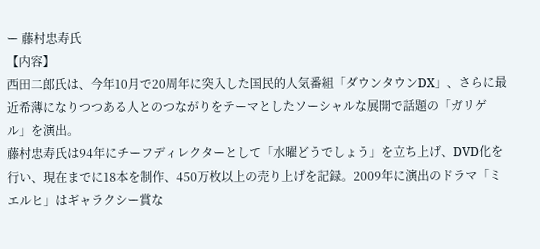ー 藤村忠寿氏
【内容】
西田二郎氏は、今年10月で20周年に突入した国民的人気番組「ダウンタウンDX」、さらに最近希薄になりつつある人とのつながりをテーマとしたソーシャルな展開で話題の「ガリゲル」を演出。
藤村忠寿氏は94年にチーフディレクターとして「水曜どうでしょう」を立ち上げ、DVD化を行い、現在までに18本を制作、450万枚以上の売り上げを記録。2009年に演出のドラマ「ミエルヒ」はギャラクシー賞な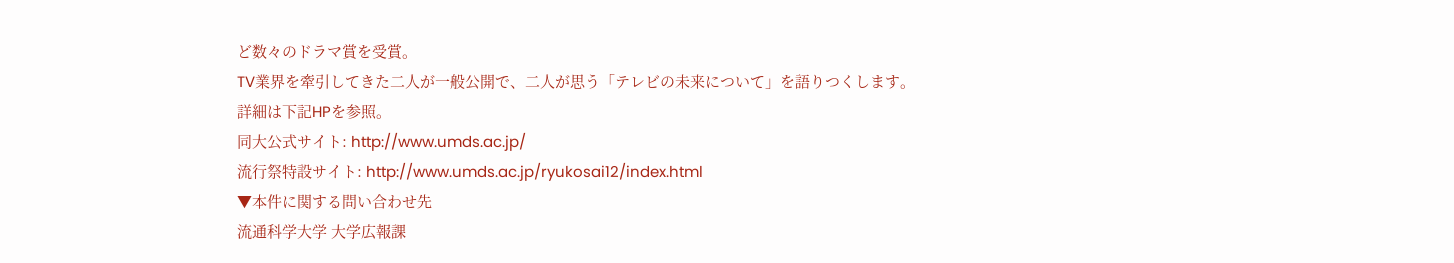ど数々のドラマ賞を受賞。
TV業界を牽引してきた二人が一般公開で、二人が思う「テレビの未来について」を語りつくします。
詳細は下記HPを参照。
同大公式サイト: http://www.umds.ac.jp/
流行祭特設サイト: http://www.umds.ac.jp/ryukosai12/index.html
▼本件に関する問い合わせ先
流通科学大学 大学広報課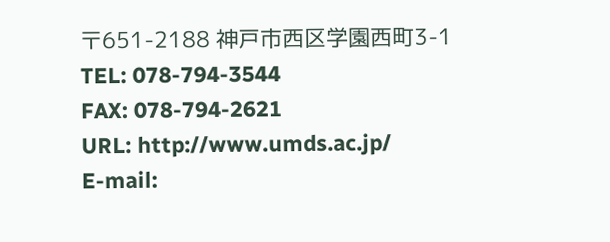〒651-2188 神戸市西区学園西町3-1
TEL: 078-794-3544
FAX: 078-794-2621
URL: http://www.umds.ac.jp/
E-mail: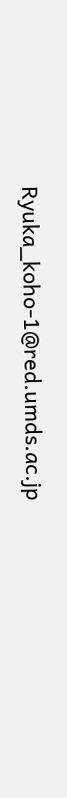Ryuka_koho-1@red.umds.ac.jp